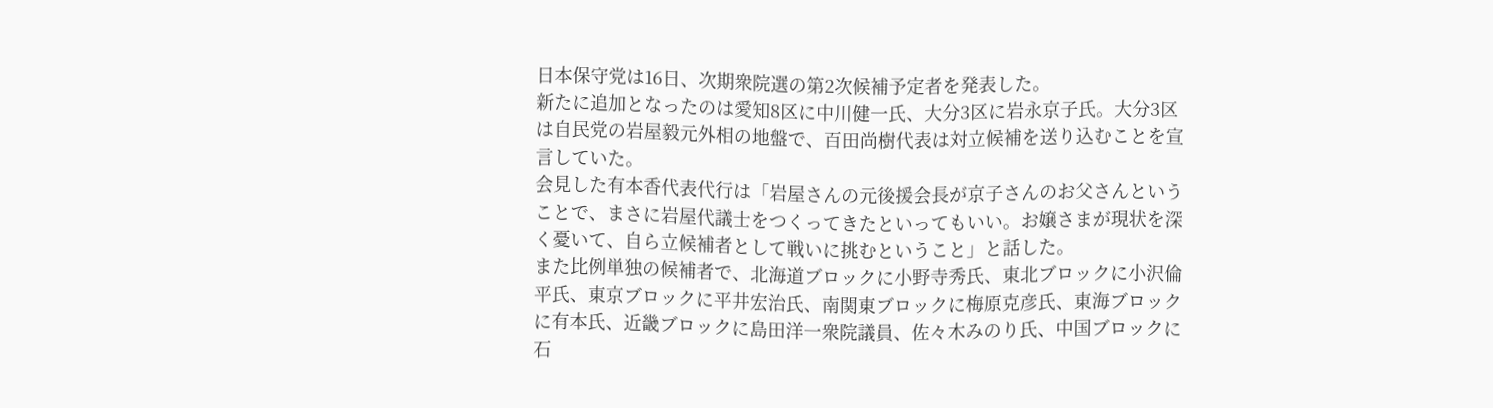日本保守党は16日、次期衆院選の第2次候補予定者を発表した。
新たに追加となったのは愛知8区に中川健一氏、大分3区に岩永京子氏。大分3区は自民党の岩屋毅元外相の地盤で、百田尚樹代表は対立候補を送り込むことを宣言していた。
会見した有本香代表代行は「岩屋さんの元後援会長が京子さんのお父さんということで、まさに岩屋代議士をつくってきたといってもいい。お嬢さまが現状を深く憂いて、自ら立候補者として戦いに挑むということ」と話した。
また比例単独の候補者で、北海道ブロックに小野寺秀氏、東北ブロックに小沢倫平氏、東京ブロックに平井宏治氏、南関東ブロックに梅原克彦氏、東海ブロックに有本氏、近畿ブロックに島田洋一衆院議員、佐々木みのり氏、中国ブロックに石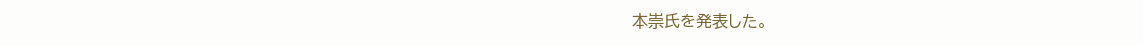本崇氏を発表した。